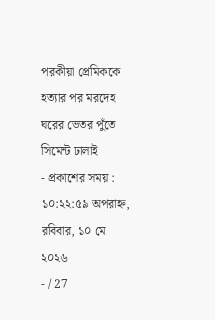পরকীয়া প্রেমিককে হত্যার পর মরদেহ ঘরের ভেতর পুঁতে সিমেন্ট ঢালাই
- প্রকাশের সময় : ১০:২২:৫৯ অপরাহ্ন, রবিবার, ১০ মে ২০২৬
- / 27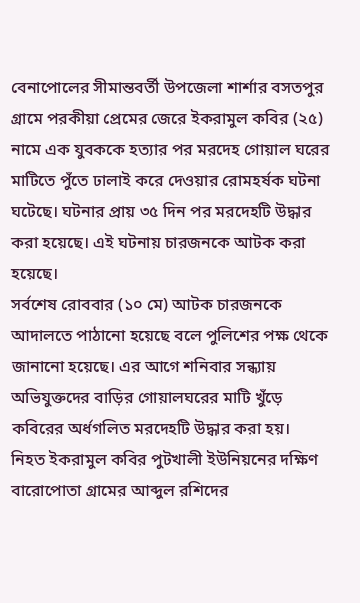বেনাপোলের সীমান্তবর্তী উপজেলা শার্শার বসতপুর গ্রামে পরকীয়া প্রেমের জেরে ইকরামুল কবির (২৫) নামে এক যুবককে হত্যার পর মরদেহ গোয়াল ঘরের মাটিতে পুঁতে ঢালাই করে দেওয়ার রোমহর্ষক ঘটনা ঘটেছে। ঘটনার প্রায় ৩৫ দিন পর মরদেহটি উদ্ধার করা হয়েছে। এই ঘটনায় চারজনকে আটক করা হয়েছে।
সর্বশেষ রোববার (১০ মে) আটক চারজনকে আদালতে পাঠানো হয়েছে বলে পুলিশের পক্ষ থেকে জানানো হয়েছে। এর আগে শনিবার সন্ধ্যায় অভিযুক্তদের বাড়ির গোয়ালঘরের মাটি খুঁড়ে কবিরের অর্ধগলিত মরদেহটি উদ্ধার করা হয়।
নিহত ইকরামুল কবির পুটখালী ইউনিয়নের দক্ষিণ বারোপোতা গ্রামের আব্দুল রশিদের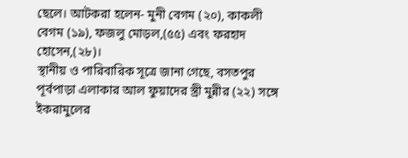ছেলে। আটকরা হলেন- মুনী বেগম (২০), কাকলী বেগম (১৯), ফজলু মোড়ল,(৫৫) এবং ফরহাদ হোসেন,(২৮)।
স্থানীয় ও পারিবারিক সূত্রে জানা গেছে, বসতপুর পূর্বপাড়া এলাকার আল ফুয়াদের স্ত্রী মুন্নীর (২২) সঙ্গে ইকরামুলের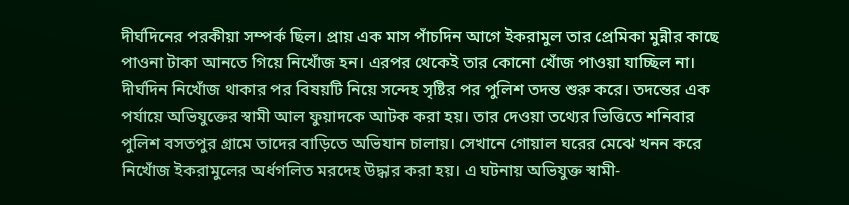দীর্ঘদিনের পরকীয়া সম্পর্ক ছিল। প্রায় এক মাস পাঁচদিন আগে ইকরামুল তার প্রেমিকা মুন্নীর কাছে পাওনা টাকা আনতে গিয়ে নিখোঁজ হন। এরপর থেকেই তার কোনো খোঁজ পাওয়া যাচ্ছিল না।
দীর্ঘদিন নিখোঁজ থাকার পর বিষয়টি নিয়ে সন্দেহ সৃষ্টির পর পুলিশ তদন্ত শুরু করে। তদন্তের এক পর্যায়ে অভিযুক্তের স্বামী আল ফুয়াদকে আটক করা হয়। তার দেওয়া তথ্যের ভিত্তিতে শনিবার পুলিশ বসতপুর গ্রামে তাদের বাড়িতে অভিযান চালায়। সেখানে গোয়াল ঘরের মেঝে খনন করে নিখোঁজ ইকরামুলের অর্ধগলিত মরদেহ উদ্ধার করা হয়। এ ঘটনায় অভিযুক্ত স্বামী-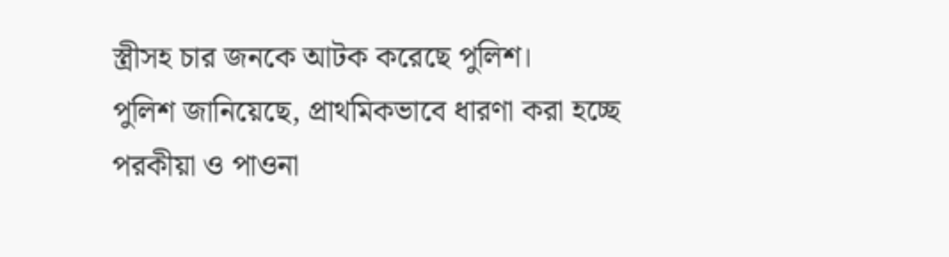স্ত্রীসহ চার জনকে আটক করেছে পুলিশ।
পুলিশ জানিয়েছে, প্রাথমিকভাবে ধারণা করা হচ্ছে পরকীয়া ও পাওনা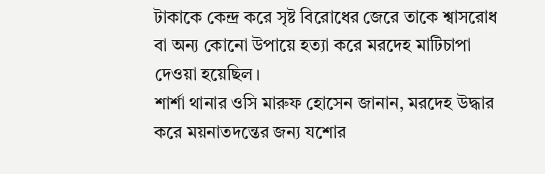টাকাকে কেন্দ্র করে সৃষ্ট বিরোধের জেরে তাকে শ্বাসরোধ বা অন্য কোনো উপায়ে হত্যা করে মরদেহ মাটিচাপা দেওয়া হয়েছিল।
শার্শা থানার ওসি মারুফ হোসেন জানান, মরদেহ উদ্ধার করে ময়নাতদন্তের জন্য যশোর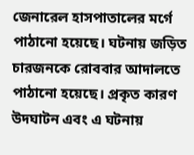জেনারেল হাসপাতালের মর্গে পাঠানো হয়েছে। ঘটনায় জড়িত চারজনকে রোববার আদালতে পাঠানো হয়েছে। প্রকৃত কারণ উদঘাটন এবং এ ঘটনায়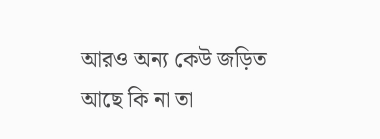আরও অন্য কেউ জড়িত আছে কি না তা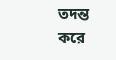তদন্ত করে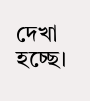দেখা হচ্ছে।